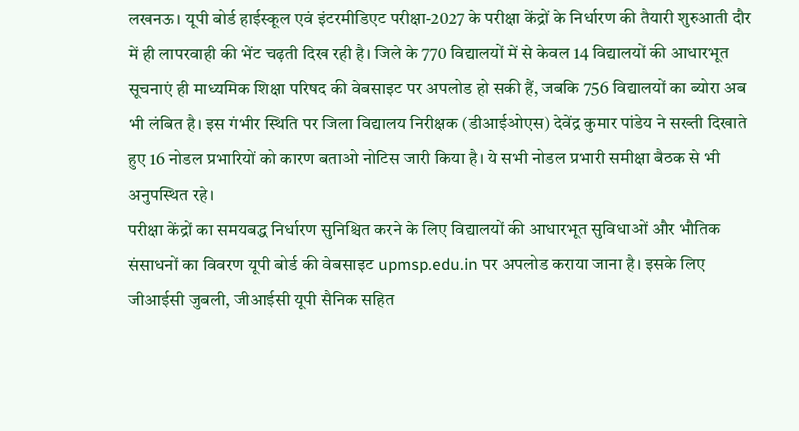लखनऊ। यूपी बोर्ड हाईस्कूल एवं इंटरमीडिएट परीक्षा-2027 के परीक्षा केंद्रों के निर्धारण की तैयारी शुरुआती दौर में ही लापरवाही की भेंट चढ़ती दिख रही है। जिले के 770 विद्यालयों में से केवल 14 विद्यालयों की आधारभूत सूचनाएं ही माध्यमिक शिक्षा परिषद की वेबसाइट पर अपलोड हो सकी हैं, जबकि 756 विद्यालयों का ब्योरा अब भी लंबित है। इस गंभीर स्थिति पर जिला विद्यालय निरीक्षक (डीआईओएस) देवेंद्र कुमार पांडेय ने सख्ती दिखाते हुए 16 नोडल प्रभारियों को कारण बताओ नोटिस जारी किया है। ये सभी नोडल प्रभारी समीक्षा बैठक से भी अनुपस्थित रहे।
परीक्षा केंद्रों का समयबद्ध निर्धारण सुनिश्चित करने के लिए विद्यालयों की आधारभूत सुविधाओं और भौतिक संसाधनों का विवरण यूपी बोर्ड की वेबसाइट upmsp.edu.in पर अपलोड कराया जाना है। इसके लिए जीआईसी जुबली, जीआईसी यूपी सैनिक सहित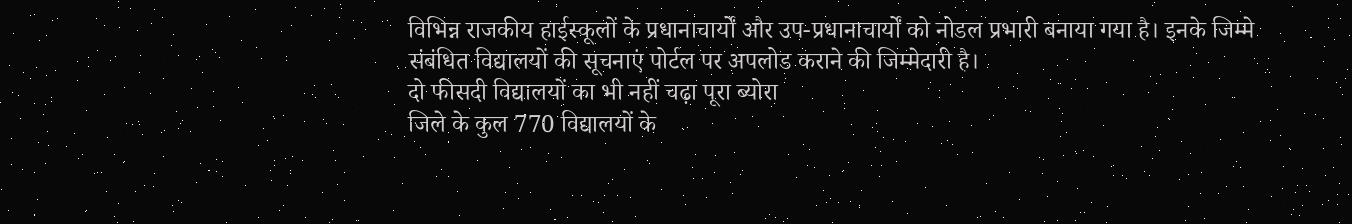विभिन्न राजकीय हाईस्कूलों के प्रधानाचार्यों और उप-प्रधानाचार्यों को नोडल प्रभारी बनाया गया है। इनके जिम्मे संबंधित विद्यालयों की सूचनाएं पोर्टल पर अपलोड कराने की जिम्मेदारी है।
दो फीसदी विद्यालयों का भी नहीं चढ़ा पूरा ब्योरा
जिले के कुल 770 विद्यालयों के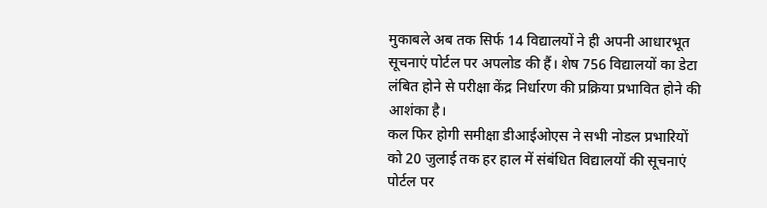मुकाबले अब तक सिर्फ 14 विद्यालयों ने ही अपनी आधारभूत सूचनाएं पोर्टल पर अपलोड की हैं। शेष 756 विद्यालयों का डेटा लंबित होने से परीक्षा केंद्र निर्धारण की प्रक्रिया प्रभावित होने की आशंका है।
कल फिर होगी समीक्षा डीआईओएस ने सभी नोडल प्रभारियों को 20 जुलाई तक हर हाल में संबंधित विद्यालयों की सूचनाएं पोर्टल पर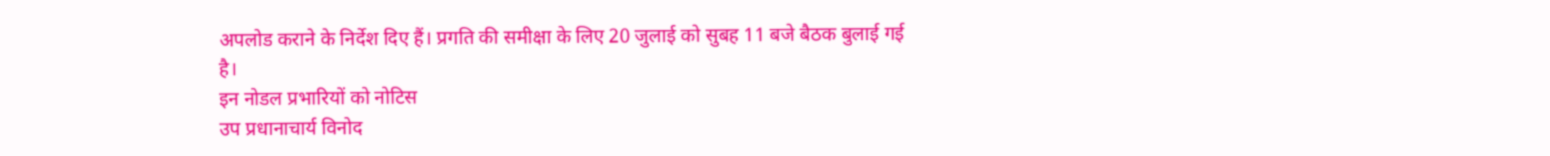अपलोड कराने के निर्देश दिए हैं। प्रगति की समीक्षा के लिए 20 जुलाई को सुबह 11 बजे बैठक बुलाई गई है।
इन नोडल प्रभारियों को नोटिस
उप प्रधानाचार्य विनोद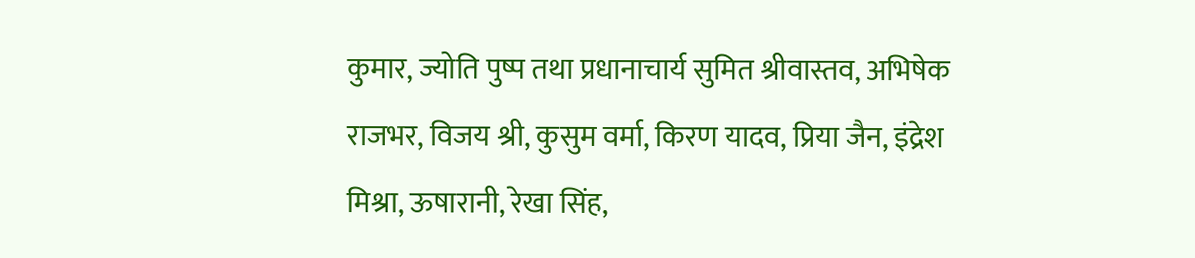कुमार, ज्योति पुष्प तथा प्रधानाचार्य सुमित श्रीवास्तव, अभिषेक राजभर, विजय श्री, कुसुम वर्मा, किरण यादव, प्रिया जैन, इंद्रेश मिश्रा, ऊषारानी, रेखा सिंह,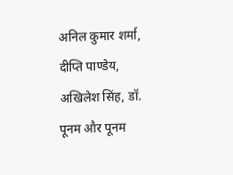अनिल कुमार शर्मा, दीप्ति पाण्डेय, अखिलेश सिंह, डॉ. पूनम और पूनम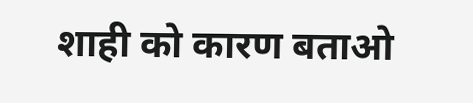शाही को कारण बताओ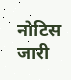नोटिस जारी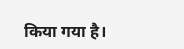किया गया है।